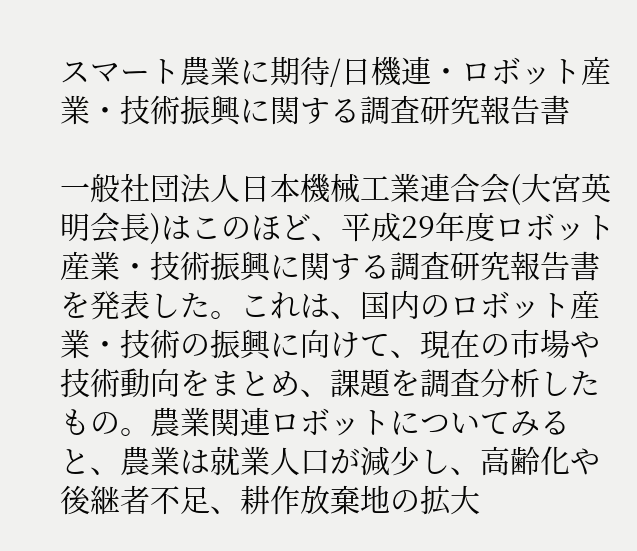スマート農業に期待/日機連・ロボット産業・技術振興に関する調査研究報告書

一般社団法人日本機械工業連合会(大宮英明会長)はこのほど、平成29年度ロボット産業・技術振興に関する調査研究報告書を発表した。これは、国内のロボット産業・技術の振興に向けて、現在の市場や技術動向をまとめ、課題を調査分析したもの。農業関連ロボットについてみると、農業は就業人口が減少し、高齢化や後継者不足、耕作放棄地の拡大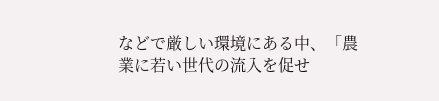などで厳しい環境にある中、「農業に若い世代の流入を促せ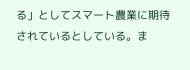る」としてスマート農業に期待されているとしている。ま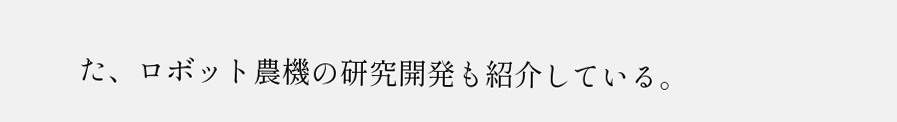た、ロボット農機の研究開発も紹介している。